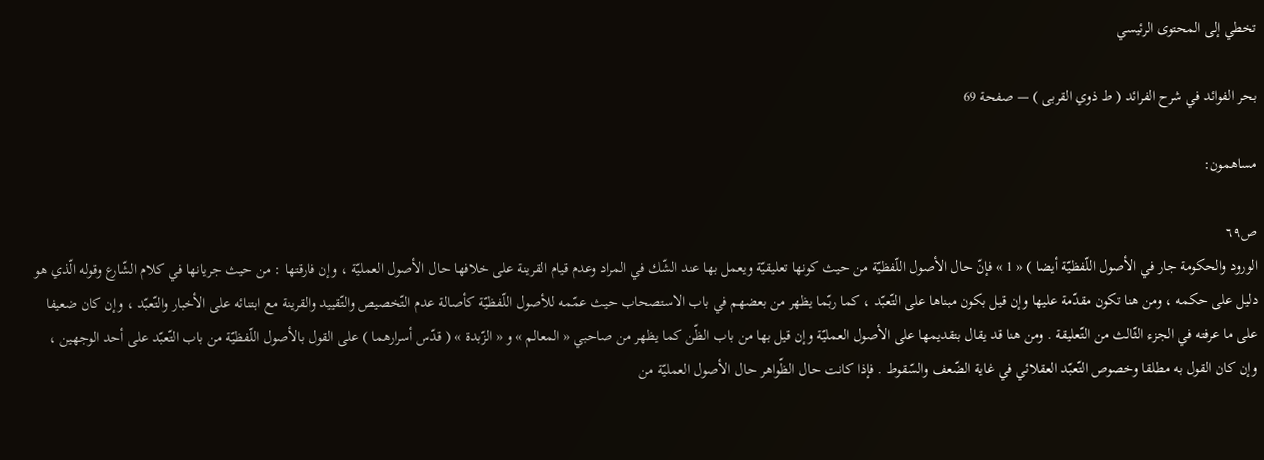تخطي إلى المحتوى الرئيسي

بحر الفوائد في شرح الفرائد ( ط ذوي القربى ) — صفحة 69

مساهمون:

ص٦٩
الورود والحكومة جار في الأصول اللّفظيّة أيضا ) « 1 » فإنّ حال الأصول اللّفظيّة من حيث كونها تعليقيّة ويعمل بها عند الشّك في المراد وعدم قيام القرينة على خلافها حال الأصول العمليّة ، وإن فارقتها : من حيث جريانها في كلام الشّارع وقوله الّذي هو دليل على حكمه ، ومن هنا تكون مقدّمة عليها وإن قيل بكون مبناها على التّعبّد ، كما ربّما يظهر من بعضهم في باب الاستصحاب حيث عمّمه للأصول اللّفظيّة كأصالة عدم التّخصيص والتّقييد والقرينة مع ابتنائه على الأخبار والتّعبّد ، وإن كان ضعيفا على ما عرفته في الجزء الثّالث من التّعليقة . ومن هنا قد يقال بتقديمها على الأصول العمليّة وإن قيل بها من باب الظّن كما يظهر من صاحبي « المعالم » و « الزّبدة » ( قدّس أسرارهما ) على القول بالأصول اللّفظيّة من باب التّعبّد على أحد الوجهين ، وإن كان القول به مطلقا وخصوص التّعبّد العقلائي في غاية الضّعف والسّقوط . فإذا كانت حال الظّواهر حال الأصول العمليّة من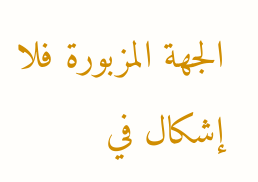الجهة المزبورة فلا إشكال في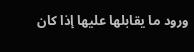ورود ما يقابلها عليها إذا كان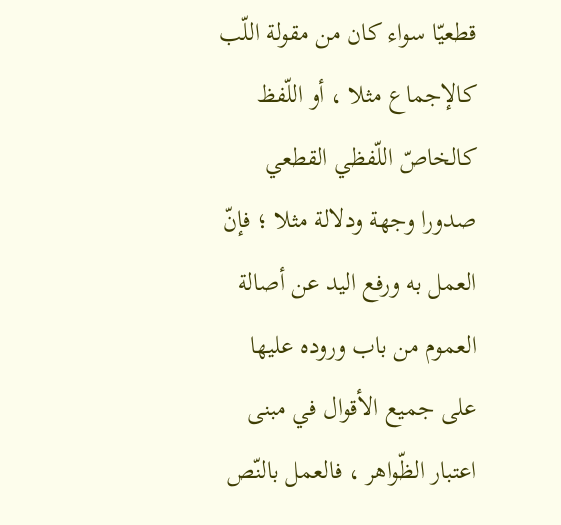قطعيّا سواء كان من مقولة اللّب كالإجماع مثلا ، أو اللّفظ كالخاصّ اللّفظي القطعي صدورا وجهة ودلالة مثلا ؛ فإنّ العمل به ورفع اليد عن أصالة العموم من باب وروده عليها على جميع الأقوال في مبنى اعتبار الظّواهر ، فالعمل بالنّص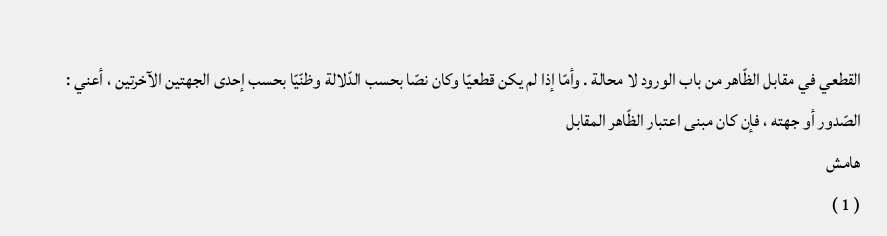القطعي في مقابل الظّاهر من باب الورود لا محالة . وأمّا إذا لم يكن قطعيّا وكان نصّا بحسب الدّلالة وظنّيّا بحسب إحدى الجهتين الآخرتين ، أعني : الصّدور أو جهته ، فإن كان مبنى اعتبار الظّاهر المقابل
هامش
( 1 )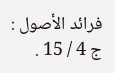فرائد الأصول : ج 4 / 15 .